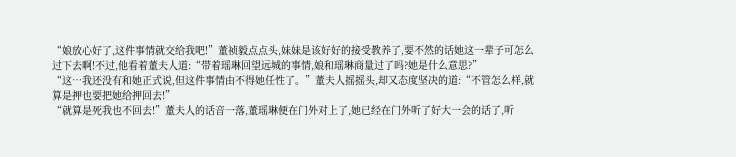“娘放心好了,这件事情就交给我吧!”董祯毅点点头,妹妹是该好好的接受教养了,要不然的话她这一辈子可怎么过下去啊!不过,他看着董夫人道:“带着瑶琳回望远城的事情,娘和瑶琳商量过了吗?她是什么意思?”
“这…我还没有和她正式说,但这件事情由不得她任性了。”董夫人摇摇头,却又态度坚决的道:“不管怎么样,就算是押也要把她给押回去!”
“就算是死我也不回去!”董夫人的话音一落,董瑶琳便在门外对上了,她已经在门外听了好大一会的话了,听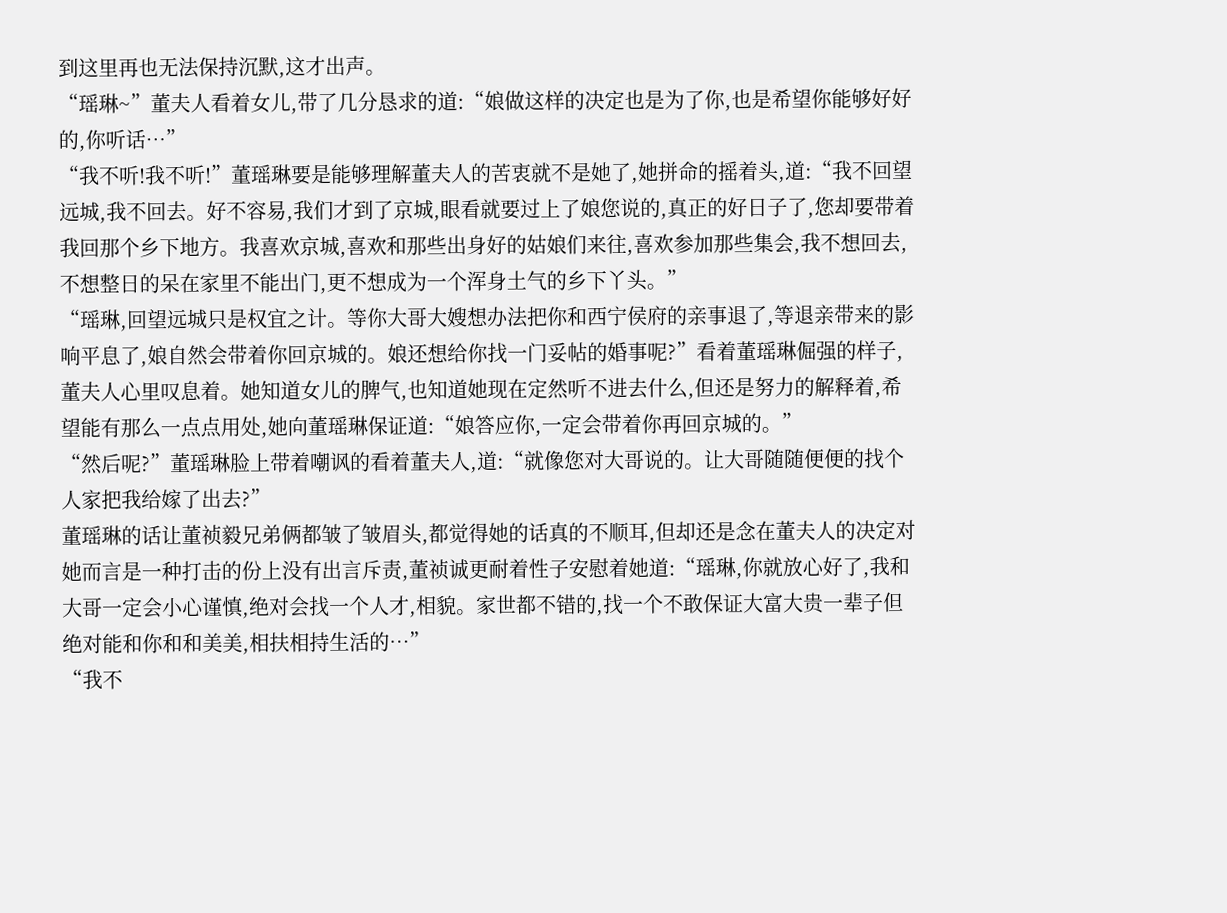到这里再也无法保持沉默,这才出声。
“瑶琳~”董夫人看着女儿,带了几分恳求的道:“娘做这样的决定也是为了你,也是希望你能够好好的,你听话…”
“我不听!我不听!”董瑶琳要是能够理解董夫人的苦衷就不是她了,她拼命的摇着头,道:“我不回望远城,我不回去。好不容易,我们才到了京城,眼看就要过上了娘您说的,真正的好日子了,您却要带着我回那个乡下地方。我喜欢京城,喜欢和那些出身好的姑娘们来往,喜欢参加那些集会,我不想回去,不想整日的呆在家里不能出门,更不想成为一个浑身土气的乡下丫头。”
“瑶琳,回望远城只是权宜之计。等你大哥大嫂想办法把你和西宁侯府的亲事退了,等退亲带来的影响平息了,娘自然会带着你回京城的。娘还想给你找一门妥帖的婚事呢?”看着董瑶琳倔强的样子,董夫人心里叹息着。她知道女儿的脾气,也知道她现在定然听不进去什么,但还是努力的解释着,希望能有那么一点点用处,她向董瑶琳保证道:“娘答应你,一定会带着你再回京城的。”
“然后呢?”董瑶琳脸上带着嘲讽的看着董夫人,道:“就像您对大哥说的。让大哥随随便便的找个人家把我给嫁了出去?”
董瑶琳的话让董祯毅兄弟俩都皱了皱眉头,都觉得她的话真的不顺耳,但却还是念在董夫人的决定对她而言是一种打击的份上没有出言斥责,董祯诚更耐着性子安慰着她道:“瑶琳,你就放心好了,我和大哥一定会小心谨慎,绝对会找一个人才,相貌。家世都不错的,找一个不敢保证大富大贵一辈子但绝对能和你和和美美,相扶相持生活的…”
“我不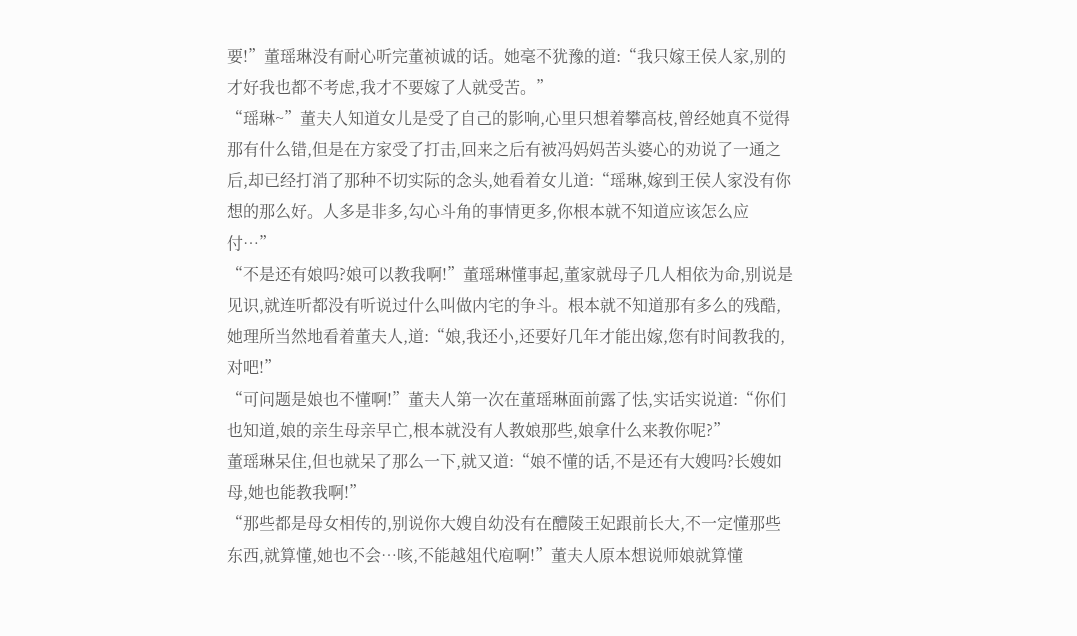要!”董瑶琳没有耐心听完董祯诚的话。她毫不犹豫的道:“我只嫁王侯人家,别的才好我也都不考虑,我才不要嫁了人就受苦。”
“瑶琳~”董夫人知道女儿是受了自己的影响,心里只想着攀高枝,曾经她真不觉得那有什么错,但是在方家受了打击,回来之后有被冯妈妈苦头婆心的劝说了一通之后,却已经打消了那种不切实际的念头,她看着女儿道:“瑶琳,嫁到王侯人家没有你想的那么好。人多是非多,勾心斗角的事情更多,你根本就不知道应该怎么应付…”
“不是还有娘吗?娘可以教我啊!”董瑶琳懂事起,董家就母子几人相依为命,别说是见识,就连听都没有听说过什么叫做内宅的争斗。根本就不知道那有多么的残酷,她理所当然地看着董夫人,道:“娘,我还小,还要好几年才能出嫁,您有时间教我的,对吧!”
“可问题是娘也不懂啊!”董夫人第一次在董瑶琳面前露了怯,实话实说道:“你们也知道,娘的亲生母亲早亡,根本就没有人教娘那些,娘拿什么来教你呢?”
董瑶琳呆住,但也就呆了那么一下,就又道:“娘不懂的话,不是还有大嫂吗?长嫂如母,她也能教我啊!”
“那些都是母女相传的,别说你大嫂自幼没有在醴陵王妃跟前长大,不一定懂那些东西,就算懂,她也不会…咳,不能越俎代庖啊!”董夫人原本想说师娘就算懂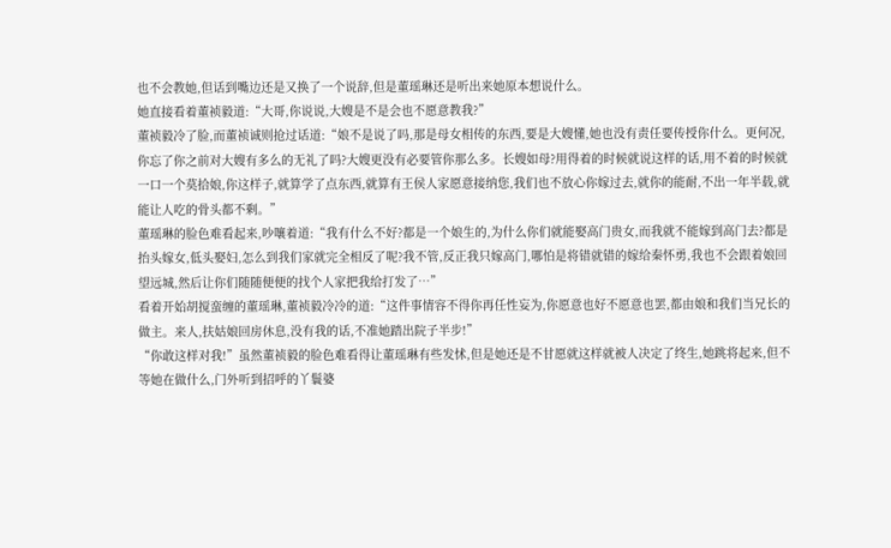也不会教她,但话到嘴边还是又换了一个说辞,但是董瑶琳还是听出来她原本想说什么。
她直接看着董祯毅道:“大哥,你说说,大嫂是不是会也不愿意教我?”
董祯毅冷了脸,而董祯诚则抢过话道:“娘不是说了吗,那是母女相传的东西,要是大嫂懂,她也没有责任要传授你什么。更何况,你忘了你之前对大嫂有多么的无礼了吗?大嫂更没有必要管你那么多。长嫂如母?用得着的时候就说这样的话,用不着的时候就一口一个莫拾娘,你这样子,就算学了点东西,就算有王侯人家愿意接纳您,我们也不放心你嫁过去,就你的能耐,不出一年半载,就能让人吃的骨头都不剩。”
董瑶琳的脸色难看起来,吵嚷着道:“我有什么不好?都是一个娘生的,为什么你们就能娶高门贵女,而我就不能嫁到高门去?都是抬头嫁女,低头娶妇,怎么到我们家就完全相反了呢?我不管,反正我只嫁高门,哪怕是将错就错的嫁给秦怀勇,我也不会跟着娘回望远城,然后让你们随随便便的找个人家把我给打发了…”
看着开始胡搅蛮缠的董瑶琳,董祯毅冷冷的道:“这件事情容不得你再任性妄为,你愿意也好不愿意也罢,都由娘和我们当兄长的做主。来人,扶姑娘回房休息,没有我的话,不准她踏出院子半步!”
“你敢这样对我!”虽然董祯毅的脸色难看得让董瑶琳有些发怵,但是她还是不甘愿就这样就被人决定了终生,她跳将起来,但不等她在做什么,门外听到招呼的丫鬟婆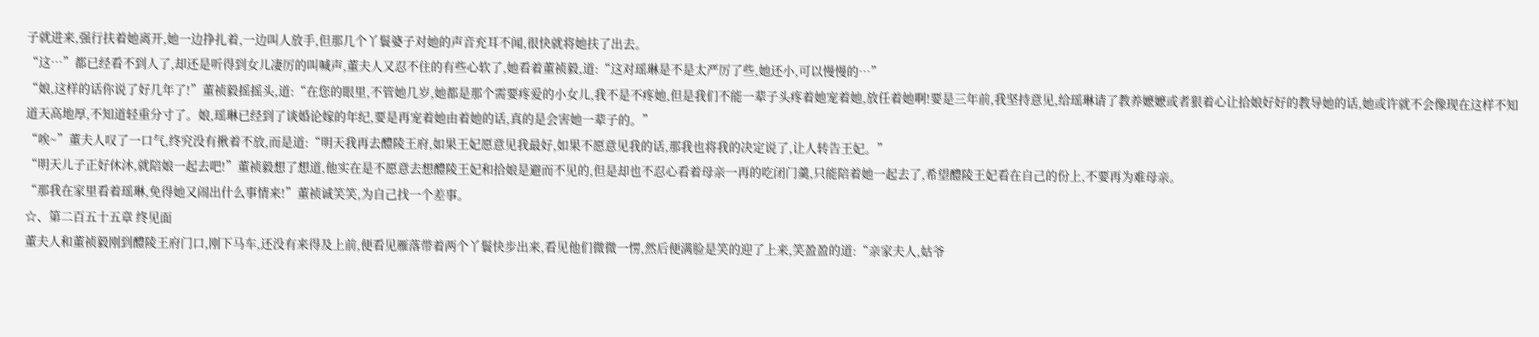子就进来,强行扶着她离开,她一边挣扎着,一边叫人放手,但那几个丫鬟婆子对她的声音充耳不闻,很快就将她扶了出去。
“这…”都已经看不到人了,却还是听得到女儿凄厉的叫喊声,董夫人又忍不住的有些心软了,她看着董祯毅,道:“这对瑶琳是不是太严厉了些,她还小,可以慢慢的…”
“娘,这样的话你说了好几年了!”董祯毅摇摇头,道:“在您的眼里,不管她几岁,她都是那个需要疼爱的小女儿,我不是不疼她,但是我们不能一辈子头疼着她宠着她,放任着她啊!要是三年前,我坚持意见,给瑶琳请了教养嬷嬷或者狠着心让拾娘好好的教导她的话,她或许就不会像现在这样不知道天高地厚,不知道轻重分寸了。娘,瑶琳已经到了谈婚论嫁的年纪,要是再宠着她由着她的话,真的是会害她一辈子的。”
“唉~”董夫人叹了一口气,终究没有揪着不放,而是道:“明天我再去醴陵王府,如果王妃愿意见我最好,如果不愿意见我的话,那我也将我的决定说了,让人转告王妃。”
“明天儿子正好休沐,就陪娘一起去吧!”董祯毅想了想道,他实在是不愿意去想醴陵王妃和拾娘是避而不见的,但是却也不忍心看着母亲一再的吃闭门羹,只能陪着她一起去了,希望醴陵王妃看在自己的份上,不要再为难母亲。
“那我在家里看着瑶琳,免得她又闹出什么事情来!”董祯诚笑笑,为自己找一个差事。
☆、第二百五十五章 终见面
董夫人和董祯毅刚到醴陵王府门口,刚下马车,还没有来得及上前,便看见雁落带着两个丫鬟快步出来,看见他们微微一愣,然后便满脸是笑的迎了上来,笑盈盈的道:“亲家夫人,姑爷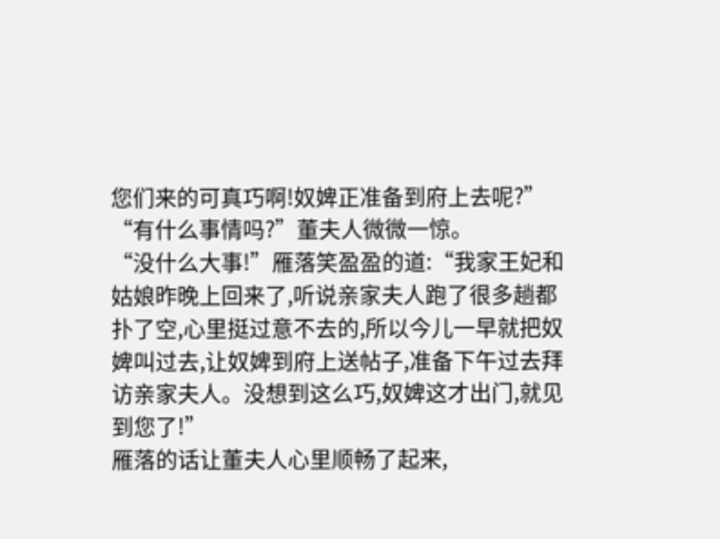您们来的可真巧啊!奴婢正准备到府上去呢?”
“有什么事情吗?”董夫人微微一惊。
“没什么大事!”雁落笑盈盈的道:“我家王妃和姑娘昨晚上回来了,听说亲家夫人跑了很多趟都扑了空,心里挺过意不去的,所以今儿一早就把奴婢叫过去,让奴婢到府上送帖子,准备下午过去拜访亲家夫人。没想到这么巧,奴婢这才出门,就见到您了!”
雁落的话让董夫人心里顺畅了起来,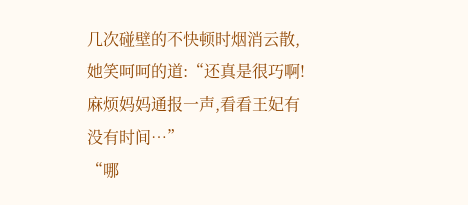几次碰壁的不快顿时烟消云散,她笑呵呵的道:“还真是很巧啊!麻烦妈妈通报一声,看看王妃有没有时间…”
“哪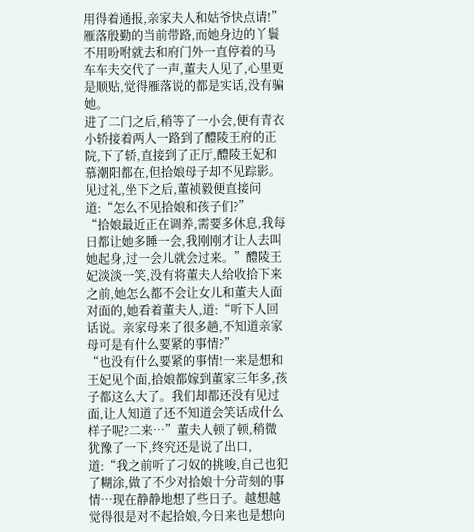用得着通报,亲家夫人和姑爷快点请!”雁落殷勤的当前带路,而她身边的丫鬟不用吩咐就去和府门外一直停着的马车车夫交代了一声,董夫人见了,心里更是顺贴,觉得雁落说的都是实话,没有骗她。
进了二门之后,稍等了一小会,便有青衣小轿接着两人一路到了醴陵王府的正院,下了轿,直接到了正厅,醴陵王妃和慕潮阳都在,但拾娘母子却不见踪影。
见过礼,坐下之后,董祯毅便直接问道:“怎么不见拾娘和孩子们?”
“拾娘最近正在调养,需要多休息,我每日都让她多睡一会,我刚刚才让人去叫她起身,过一会儿就会过来。”醴陵王妃淡淡一笑,没有将董夫人给收拾下来之前,她怎么都不会让女儿和董夫人面对面的,她看着董夫人,道:“听下人回话说。亲家母来了很多趟,不知道亲家母可是有什么要紧的事情?”
“也没有什么要紧的事情!一来是想和王妃见个面,拾娘都嫁到董家三年多,孩子都这么大了。我们却都还没有见过面,让人知道了还不知道会笑话成什么样子呢?二来…”董夫人顿了顿,稍微犹豫了一下,终究还是说了出口,道:“我之前听了刁奴的挑唆,自己也犯了糊涂,做了不少对拾娘十分苛刻的事情…现在静静地想了些日子。越想越觉得很是对不起拾娘,今日来也是想向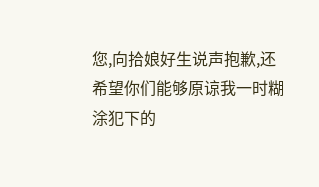您,向拾娘好生说声抱歉,还希望你们能够原谅我一时糊涂犯下的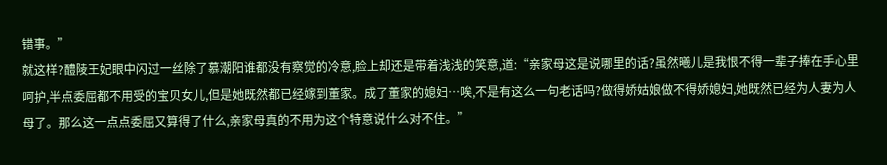错事。”
就这样?醴陵王妃眼中闪过一丝除了慕潮阳谁都没有察觉的冷意,脸上却还是带着浅浅的笑意,道:“亲家母这是说哪里的话?虽然曦儿是我恨不得一辈子捧在手心里呵护,半点委屈都不用受的宝贝女儿,但是她既然都已经嫁到董家。成了董家的媳妇…唉,不是有这么一句老话吗?做得娇姑娘做不得娇媳妇,她既然已经为人妻为人母了。那么这一点点委屈又算得了什么,亲家母真的不用为这个特意说什么对不住。”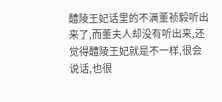醴陵王妃话里的不满董祯毅听出来了,而董夫人却没有听出来,还觉得醴陵王妃就是不一样,很会说话,也很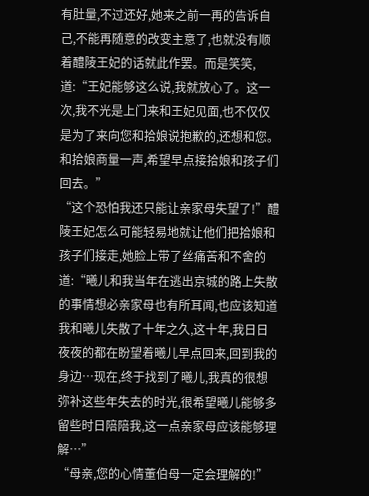有肚量,不过还好,她来之前一再的告诉自己,不能再随意的改变主意了,也就没有顺着醴陵王妃的话就此作罢。而是笑笑,道:“王妃能够这么说,我就放心了。这一次,我不光是上门来和王妃见面,也不仅仅是为了来向您和拾娘说抱歉的,还想和您。和拾娘商量一声,希望早点接拾娘和孩子们回去。”
“这个恐怕我还只能让亲家母失望了!”醴陵王妃怎么可能轻易地就让他们把拾娘和孩子们接走,她脸上带了丝痛苦和不舍的道:“曦儿和我当年在逃出京城的路上失散的事情想必亲家母也有所耳闻,也应该知道我和曦儿失散了十年之久,这十年,我日日夜夜的都在盼望着曦儿早点回来,回到我的身边…现在,终于找到了曦儿,我真的很想弥补这些年失去的时光,很希望曦儿能够多留些时日陪陪我,这一点亲家母应该能够理解…”
“母亲,您的心情董伯母一定会理解的!”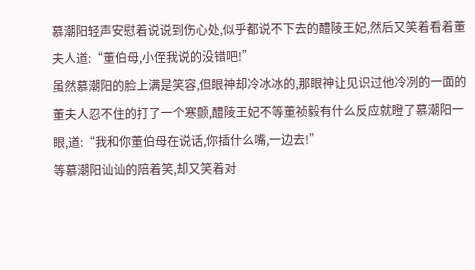慕潮阳轻声安慰着说说到伤心处,似乎都说不下去的醴陵王妃,然后又笑着看着董夫人道:“董伯母,小侄我说的没错吧!”
虽然慕潮阳的脸上满是笑容,但眼神却冷冰冰的,那眼神让见识过他冷冽的一面的董夫人忍不住的打了一个寒颤,醴陵王妃不等董祯毅有什么反应就瞪了慕潮阳一眼,道:“我和你董伯母在说话,你插什么嘴,一边去!”
等慕潮阳讪讪的陪着笑,却又笑着对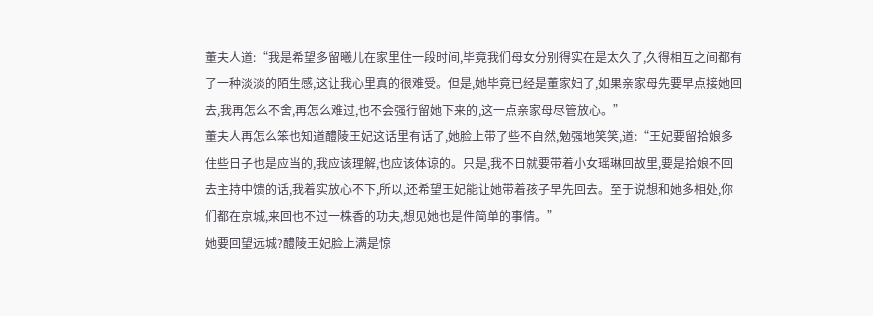董夫人道:“我是希望多留曦儿在家里住一段时间,毕竟我们母女分别得实在是太久了,久得相互之间都有了一种淡淡的陌生感,这让我心里真的很难受。但是,她毕竟已经是董家妇了,如果亲家母先要早点接她回去,我再怎么不舍,再怎么难过,也不会强行留她下来的,这一点亲家母尽管放心。”
董夫人再怎么笨也知道醴陵王妃这话里有话了,她脸上带了些不自然,勉强地笑笑,道:“王妃要留拾娘多住些日子也是应当的,我应该理解,也应该体谅的。只是,我不日就要带着小女瑶琳回故里,要是拾娘不回去主持中馈的话,我着实放心不下,所以,还希望王妃能让她带着孩子早先回去。至于说想和她多相处,你们都在京城,来回也不过一株香的功夫,想见她也是件简单的事情。”
她要回望远城?醴陵王妃脸上满是惊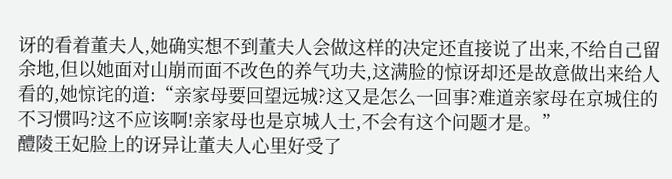讶的看着董夫人,她确实想不到董夫人会做这样的决定还直接说了出来,不给自己留余地,但以她面对山崩而面不改色的养气功夫,这满脸的惊讶却还是故意做出来给人看的,她惊诧的道:“亲家母要回望远城?这又是怎么一回事?难道亲家母在京城住的不习惯吗?这不应该啊!亲家母也是京城人士,不会有这个问题才是。”
醴陵王妃脸上的讶异让董夫人心里好受了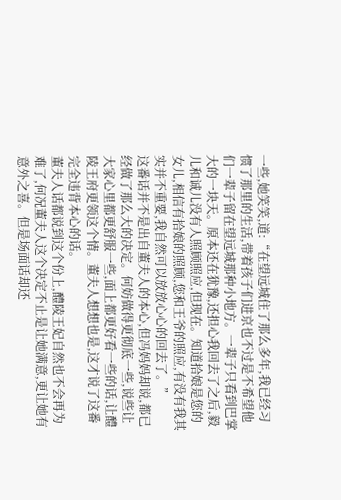一些,她笑笑,道:“在望远城住了那么多年,我已经习惯了那里的生活,带着孩子们进京也不过是不希望他们一辈子留在望远城那种小地方。一辈子只看到巴掌大的一块天。原本还在犹豫,还担心我回去了之后,毅儿和诚儿没有人照顾照应,但现在。知道拾娘是您的女儿,相信有拾娘的照顾,您和王爷的照应,有没有我其实并不重要,我自然可以放放心心的回去了。”
这番话并不是出自董夫人的本心,但冯妈妈却说,都已经做了那么大的决定。何妨做得更彻底一些,说些让大家心里都更舒服一些,面上都更好看一些的话,让醴陵王府更领这个情。董夫人想想也是,这才说了这番完全违背本心的话。
董夫人话都说到这个份上,醴陵王妃自然也不会再为难了,何况董夫人这个决定不止是让她满意,更让她有意外之喜。但是场面话却还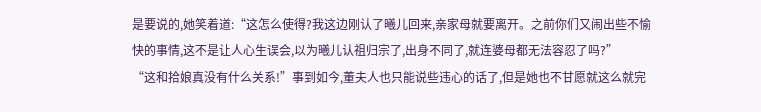是要说的,她笑着道:“这怎么使得?我这边刚认了曦儿回来,亲家母就要离开。之前你们又闹出些不愉快的事情,这不是让人心生误会,以为曦儿认祖归宗了,出身不同了,就连婆母都无法容忍了吗?”
“这和拾娘真没有什么关系!”事到如今,董夫人也只能说些违心的话了,但是她也不甘愿就这么就完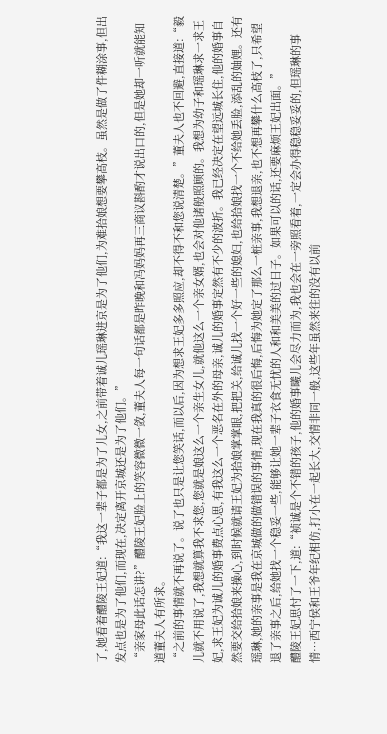了,她看着醴陵王妃道:“我这一辈子都是为了儿女,之前带着诚儿瑶琳进京是为了他们,为难拾娘想要攀高枝。虽然是做了件糊涂事,但出发点也是为了他们,而现在,决定离开京城还是为了他们。”
“亲家母此话怎讲?”醴陵王妃脸上的笑容微微一敛,董夫人每一句话都是昨晚和冯妈妈再三商议斟酌才说出口的,但是她却一听就能知道董夫人有所求。
“之前的事情就不再说了。说了也只是让您笑话,而以后,因为想求王妃多多照应,却不得不和您说清楚。”董夫人也不回避,直接道:“毅儿就不用说了,我想就算我不求您,您就是娘这么一个亲生女儿,就他这么一个亲女婿,也会对他诸般照顾的。我想为幼子和瑶琳求一求王妃,求王妃为诚儿的婚事费点心思,有我这么一个恶名在外的母亲,诚儿的婚事定然有不少的波折。我已经决定在望远城长住,他的婚事自然要交给拾娘来操心,到时候就请王妃为拾娘掌掌眼,把把关,给诚儿找一个好一些的媳妇,也给拾娘找一个不给她丢脸,添乱的妯娌。还有瑶琳,她的亲事是我在京城做的做错误的事情,现在我真的很后悔,后悔为她定了那么一桩亲事,我想退亲,也不想再攀什么高枝了,只希望退了亲事之后,给她找一个稳妥一些,能够让她一辈子衣食无忧的人和和美美的过日子。如果可以的话,还要麻烦王妃出面。”
醴陵王妃思忖了一下,道:“祯诚是个不错的孩子,他的婚事曦儿会尽力而为,我也会在一旁照看着,一定会办得稳稳妥妥的,但瑶琳的事情…西宁侯和王爷年纪相仿,打小在一起长大,交情非同一般,这些年虽然来往的没有以前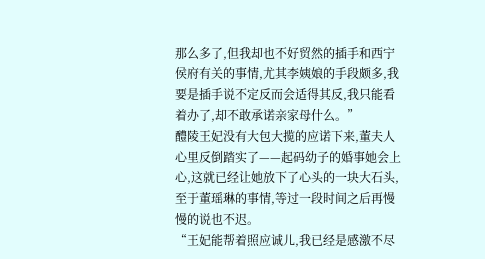那么多了,但我却也不好贸然的插手和西宁侯府有关的事情,尤其李姨娘的手段颇多,我要是插手说不定反而会适得其反,我只能看着办了,却不敢承诺亲家母什么。”
醴陵王妃没有大包大揽的应诺下来,董夫人心里反倒踏实了——起码幼子的婚事她会上心,这就已经让她放下了心头的一块大石头,至于董瑶琳的事情,等过一段时间之后再慢慢的说也不迟。
“王妃能帮着照应诚儿,我已经是感激不尽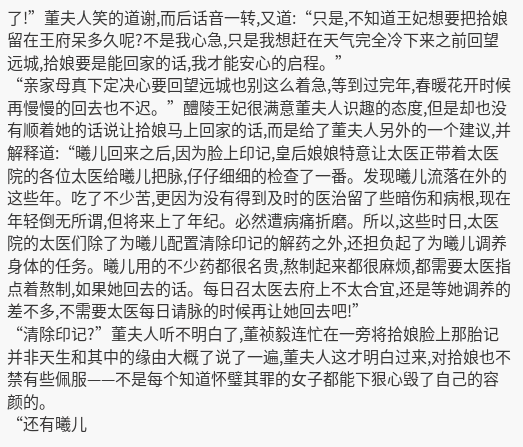了!”董夫人笑的道谢,而后话音一转,又道:“只是,不知道王妃想要把拾娘留在王府呆多久呢?不是我心急,只是我想赶在天气完全冷下来之前回望远城,拾娘要是能回家的话,我才能安心的启程。”
“亲家母真下定决心要回望远城也别这么着急,等到过完年,春暖花开时候再慢慢的回去也不迟。”醴陵王妃很满意董夫人识趣的态度,但是却也没有顺着她的话说让拾娘马上回家的话,而是给了董夫人另外的一个建议,并解释道:“曦儿回来之后,因为脸上印记,皇后娘娘特意让太医正带着太医院的各位太医给曦儿把脉,仔仔细细的检查了一番。发现曦儿流落在外的这些年。吃了不少苦,更因为没有得到及时的医治留了些暗伤和病根,现在年轻倒无所谓,但将来上了年纪。必然遭病痛折磨。所以,这些时日,太医院的太医们除了为曦儿配置清除印记的解药之外,还担负起了为曦儿调养身体的任务。曦儿用的不少药都很名贵,熬制起来都很麻烦,都需要太医指点着熬制,如果她回去的话。每日召太医去府上不太合宜,还是等她调养的差不多,不需要太医每日请脉的时候再让她回去吧!”
“清除印记?”董夫人听不明白了,董祯毅连忙在一旁将拾娘脸上那胎记并非天生和其中的缘由大概了说了一遍,董夫人这才明白过来,对拾娘也不禁有些佩服——不是每个知道怀璧其罪的女子都能下狠心毁了自己的容颜的。
“还有曦儿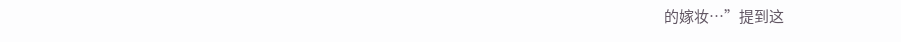的嫁妆…”提到这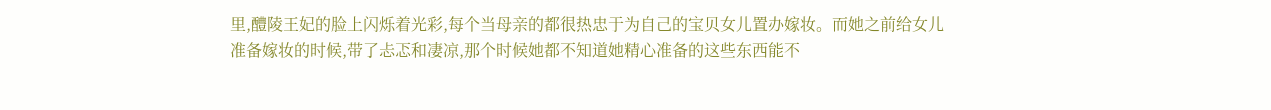里,醴陵王妃的脸上闪烁着光彩,每个当母亲的都很热忠于为自己的宝贝女儿置办嫁妆。而她之前给女儿准备嫁妆的时候,带了忐忑和凄凉,那个时候她都不知道她精心准备的这些东西能不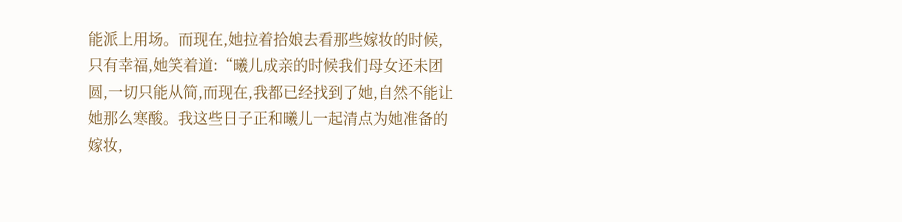能派上用场。而现在,她拉着拾娘去看那些嫁妆的时候,只有幸福,她笑着道:“曦儿成亲的时候我们母女还未团圆,一切只能从简,而现在,我都已经找到了她,自然不能让她那么寒酸。我这些日子正和曦儿一起清点为她准备的嫁妆,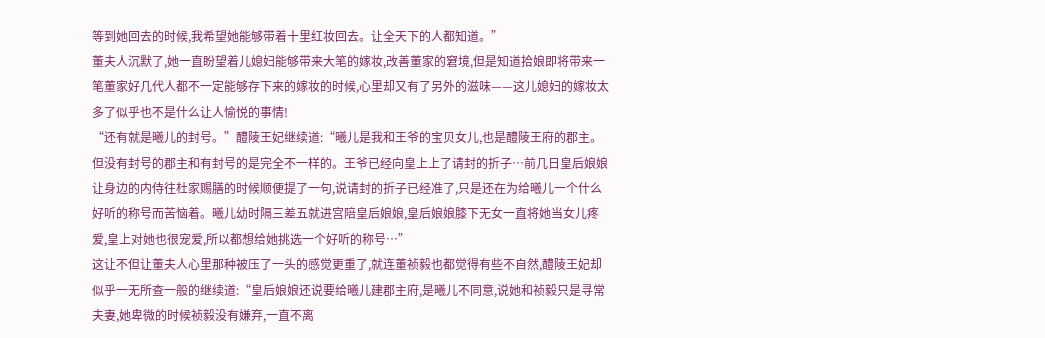等到她回去的时候,我希望她能够带着十里红妆回去。让全天下的人都知道。”
董夫人沉默了,她一直盼望着儿媳妇能够带来大笔的嫁妆,改善董家的窘境,但是知道拾娘即将带来一笔董家好几代人都不一定能够存下来的嫁妆的时候,心里却又有了另外的滋味——这儿媳妇的嫁妆太多了似乎也不是什么让人愉悦的事情!
“还有就是曦儿的封号。”醴陵王妃继续道:“曦儿是我和王爷的宝贝女儿,也是醴陵王府的郡主。但没有封号的郡主和有封号的是完全不一样的。王爷已经向皇上上了请封的折子…前几日皇后娘娘让身边的内侍往杜家赐膳的时候顺便提了一句,说请封的折子已经准了,只是还在为给曦儿一个什么好听的称号而苦恼着。曦儿幼时隔三差五就进宫陪皇后娘娘,皇后娘娘膝下无女一直将她当女儿疼爱,皇上对她也很宠爱,所以都想给她挑选一个好听的称号…”
这让不但让董夫人心里那种被压了一头的感觉更重了,就连董祯毅也都觉得有些不自然,醴陵王妃却似乎一无所查一般的继续道:“皇后娘娘还说要给曦儿建郡主府,是曦儿不同意,说她和祯毅只是寻常夫妻,她卑微的时候祯毅没有嫌弃,一直不离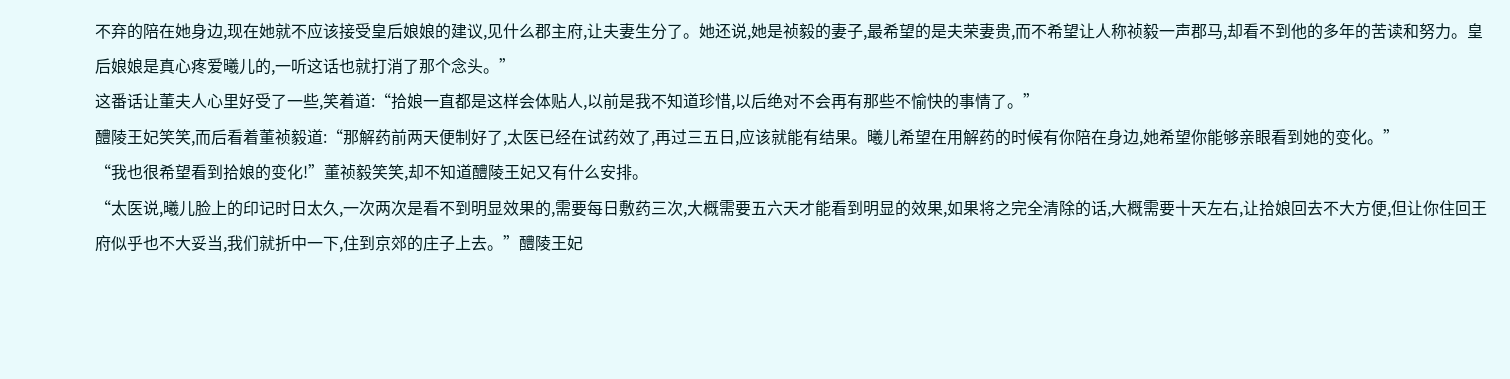不弃的陪在她身边,现在她就不应该接受皇后娘娘的建议,见什么郡主府,让夫妻生分了。她还说,她是祯毅的妻子,最希望的是夫荣妻贵,而不希望让人称祯毅一声郡马,却看不到他的多年的苦读和努力。皇后娘娘是真心疼爱曦儿的,一听这话也就打消了那个念头。”
这番话让董夫人心里好受了一些,笑着道:“拾娘一直都是这样会体贴人,以前是我不知道珍惜,以后绝对不会再有那些不愉快的事情了。”
醴陵王妃笑笑,而后看着董祯毅道:“那解药前两天便制好了,太医已经在试药效了,再过三五日,应该就能有结果。曦儿希望在用解药的时候有你陪在身边,她希望你能够亲眼看到她的变化。”
“我也很希望看到拾娘的变化!”董祯毅笑笑,却不知道醴陵王妃又有什么安排。
“太医说,曦儿脸上的印记时日太久,一次两次是看不到明显效果的,需要每日敷药三次,大概需要五六天才能看到明显的效果,如果将之完全清除的话,大概需要十天左右,让拾娘回去不大方便,但让你住回王府似乎也不大妥当,我们就折中一下,住到京郊的庄子上去。”醴陵王妃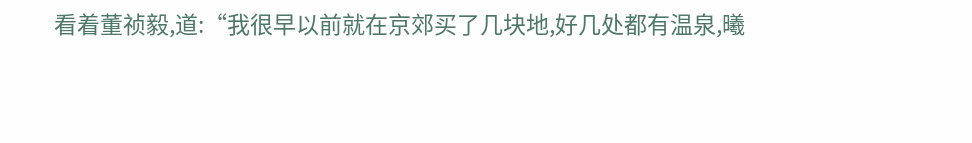看着董祯毅,道:“我很早以前就在京郊买了几块地,好几处都有温泉,曦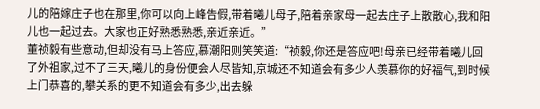儿的陪嫁庄子也在那里,你可以向上峰告假,带着曦儿母子,陪着亲家母一起去庄子上散散心,我和阳儿也一起过去。大家也正好熟悉熟悉,亲近亲近。”
董祯毅有些意动,但却没有马上答应,慕潮阳则笑笑道:“祯毅,你还是答应吧!母亲已经带着曦儿回了外祖家,过不了三天,曦儿的身份便会人尽皆知,京城还不知道会有多少人羡慕你的好福气,到时候上门恭喜的,攀关系的更不知道会有多少,出去躲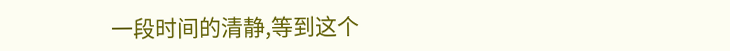一段时间的清静,等到这个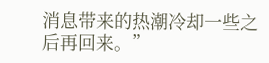消息带来的热潮冷却一些之后再回来。”